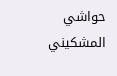حواشي المشكيني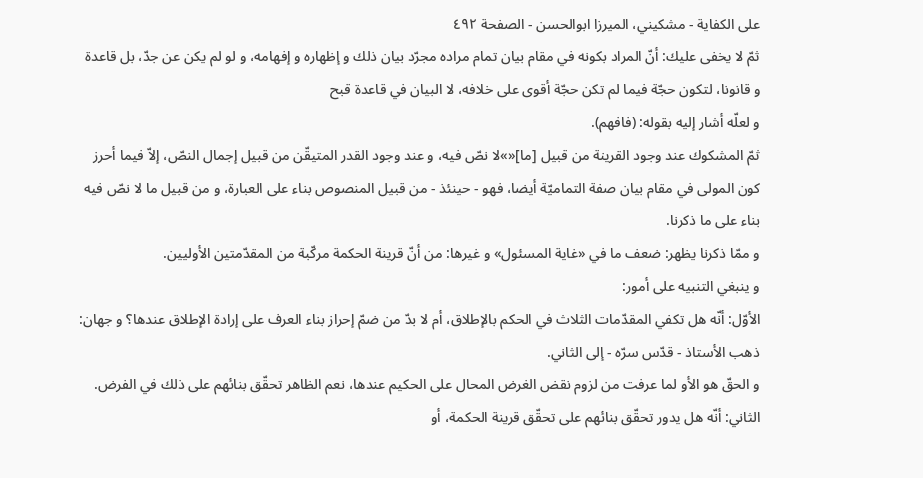علی الكفاية - مشکیني، الميرزا ابوالحسن - الصفحة ٤٩٢
ثمّ لا يخفى عليك: أنّ المراد بكونه في مقام بيان تمام مراده مجرّد بيان ذلك و إظهاره و إفهامه، و لو لم يكن عن جدّ، بل قاعدة و قانونا، لتكون حجّة فيما لم تكن حجّة أقوى على خلافه، لا البيان في قاعدة قبح
و لعلّه أشار إليه بقوله: (فافهم).
ثمّ المشكوك عند وجود القرينة من قبيل [ما]«»لا نصّ فيه، و عند وجود القدر المتيقّن من قبيل إجمال النصّ، إلاّ فيما أحرز كون المولى في مقام بيان صفة التماميّة أيضا، فهو - حينئذ - من قبيل المنصوص بناء على العبارة، و من قبيل ما لا نصّ فيه بناء على ما ذكرنا.
و ممّا ذكرنا يظهر: ضعف ما في «غاية المسئول» و غيرها: من أنّ قرينة الحكمة مركّبة من المقدّمتين الأوليين.
و ينبغي التنبيه على أمور:
الأوّل: أنّه هل تكفي المقدّمات الثلاث في الحكم بالإطلاق، أم لا بدّ من ضمّ إحراز بناء العرف على إرادة الإطلاق عندها؟ و جهان: ذهب الأستاذ - قدّس سرّه - إلى الثاني.
و الحقّ هو الأو لما عرفت من لزوم نقض الغرض المحال على الحكيم عندها، نعم الظاهر تحقّق بنائهم على ذلك في الفرض.
الثاني: أنّه هل يدور تحقّق بنائهم على تحقّق قرينة الحكمة، أو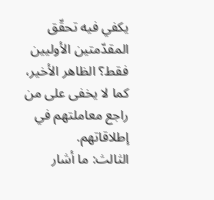يكفي فيه تحقّق المقدّمتين الأوليين فقط؟ الظاهر الأخير، كما لا يخفى على من راجع معاملتهم في إطلاقاتهم.
الثالث: ما أشار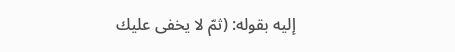إليه بقوله: (ثمّ لا يخفى عليك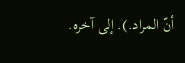أنّ المراد.). إلى آخره.